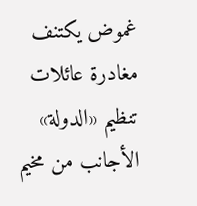غموض يكتنف مغادرة عائلات تنظيم «الدولة» الأجانب من مخيم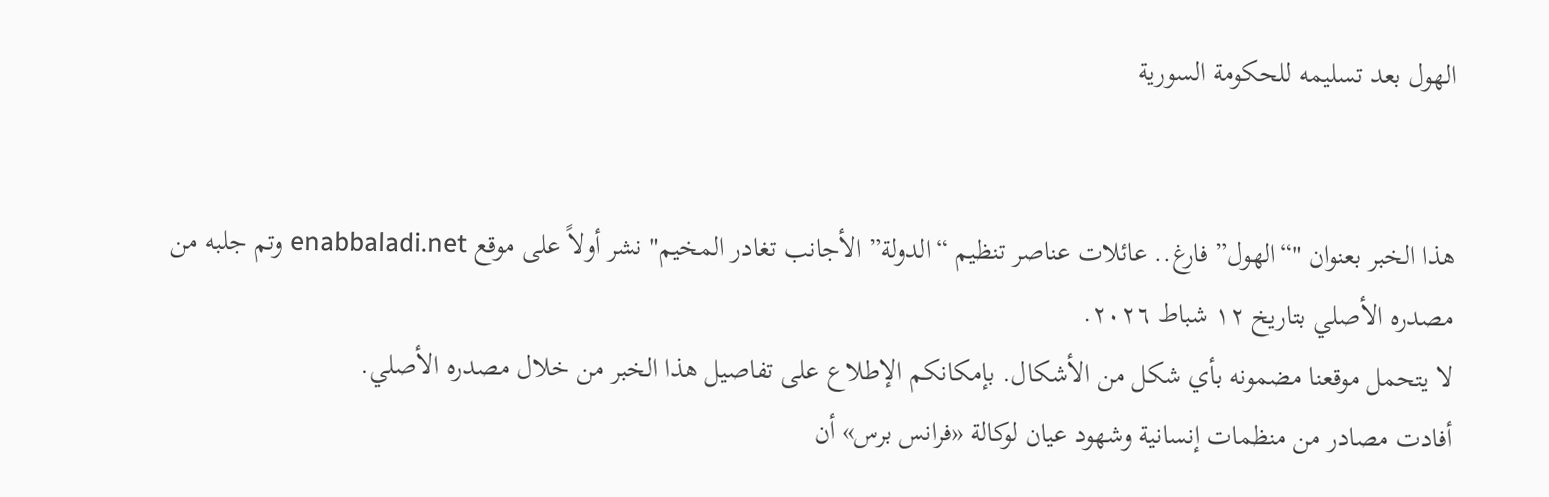الهول بعد تسليمه للحكومة السورية


هذا الخبر بعنوان "“الهول” فارغ.. عائلات عناصر تنظيم “الدولة” الأجانب تغادر المخيم" نشر أولاً على موقع enabbaladi.net وتم جلبه من مصدره الأصلي بتاريخ ١٢ شباط ٢٠٢٦.
لا يتحمل موقعنا مضمونه بأي شكل من الأشكال. بإمكانكم الإطلاع على تفاصيل هذا الخبر من خلال مصدره الأصلي.
أفادت مصادر من منظمات إنسانية وشهود عيان لوكالة «فرانس برس» أن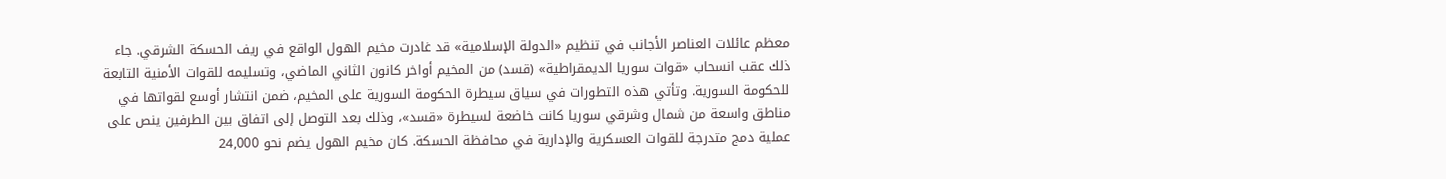معظم عائلات العناصر الأجانب في تنظيم «الدولة الإسلامية» قد غادرت مخيم الهول الواقع في ريف الحسكة الشرقي. جاء ذلك عقب انسحاب «قوات سوريا الديمقراطية» (قسد) من المخيم أواخر كانون الثاني الماضي، وتسليمه للقوات الأمنية التابعة للحكومة السورية. وتأتي هذه التطورات في سياق سيطرة الحكومة السورية على المخيم، ضمن انتشار أوسع لقواتها في مناطق واسعة من شمال وشرقي سوريا كانت خاضعة لسيطرة «قسد»، وذلك بعد التوصل إلى اتفاق بين الطرفين ينص على عملية دمج متدرجة للقوات العسكرية والإدارية في محافظة الحسكة. كان مخيم الهول يضم نحو 24,000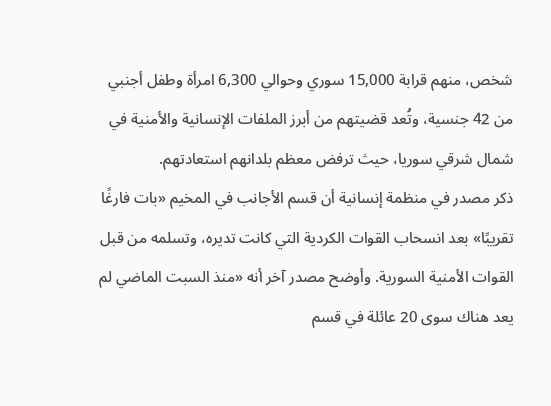شخص، منهم قرابة 15,000 سوري وحوالي 6,300 امرأة وطفل أجنبي من 42 جنسية، وتُعد قضيتهم من أبرز الملفات الإنسانية والأمنية في شمال شرقي سوريا، حيث ترفض معظم بلدانهم استعادتهم.
ذكر مصدر في منظمة إنسانية أن قسم الأجانب في المخيم «بات فارغًا تقريبًا» بعد انسحاب القوات الكردية التي كانت تديره، وتسلمه من قبل القوات الأمنية السورية. وأوضح مصدر آخر أنه «منذ السبت الماضي لم يعد هناك سوى 20 عائلة في قسم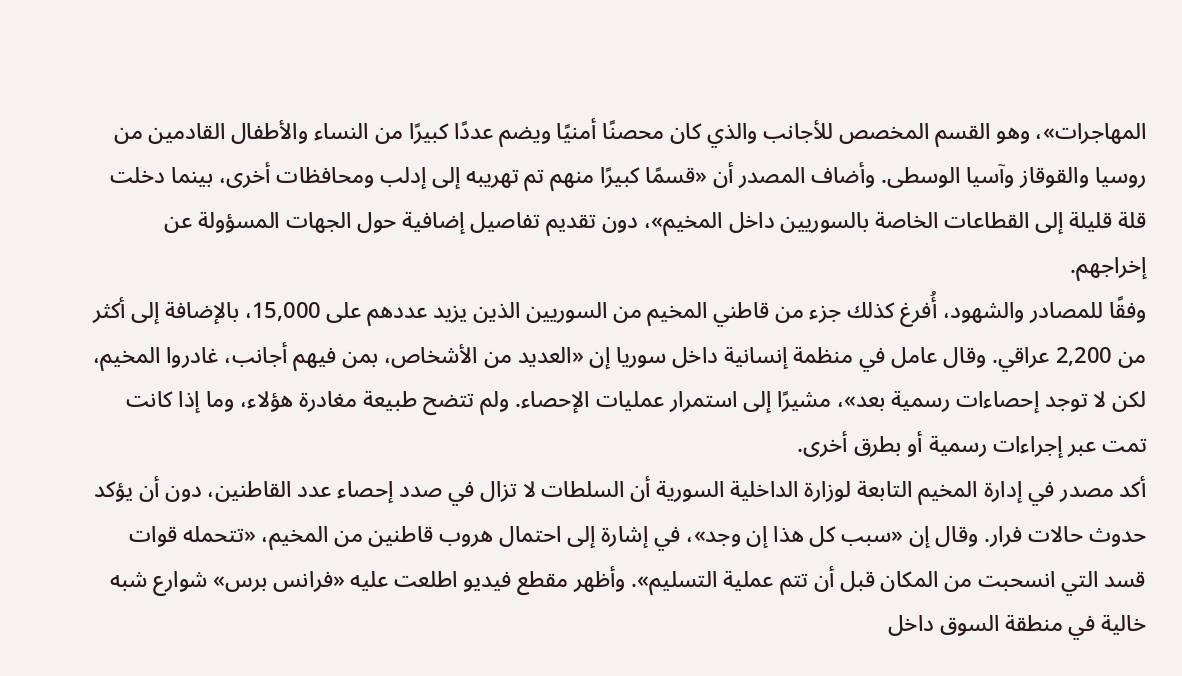المهاجرات»، وهو القسم المخصص للأجانب والذي كان محصنًا أمنيًا ويضم عددًا كبيرًا من النساء والأطفال القادمين من روسيا والقوقاز وآسيا الوسطى. وأضاف المصدر أن «قسمًا كبيرًا منهم تم تهريبه إلى إدلب ومحافظات أخرى، بينما دخلت قلة قليلة إلى القطاعات الخاصة بالسوريين داخل المخيم»، دون تقديم تفاصيل إضافية حول الجهات المسؤولة عن إخراجهم.
وفقًا للمصادر والشهود، أُفرغ كذلك جزء من قاطني المخيم من السوريين الذين يزيد عددهم على 15,000، بالإضافة إلى أكثر من 2,200 عراقي. وقال عامل في منظمة إنسانية داخل سوريا إن «العديد من الأشخاص، بمن فيهم أجانب، غادروا المخيم، لكن لا توجد إحصاءات رسمية بعد»، مشيرًا إلى استمرار عمليات الإحصاء. ولم تتضح طبيعة مغادرة هؤلاء، وما إذا كانت تمت عبر إجراءات رسمية أو بطرق أخرى.
أكد مصدر في إدارة المخيم التابعة لوزارة الداخلية السورية أن السلطات لا تزال في صدد إحصاء عدد القاطنين، دون أن يؤكد حدوث حالات فرار. وقال إن «سبب كل هذا إن وجد»، في إشارة إلى احتمال هروب قاطنين من المخيم، «تتحمله قوات قسد التي انسحبت من المكان قبل أن تتم عملية التسليم». وأظهر مقطع فيديو اطلعت عليه «فرانس برس» شوارع شبه خالية في منطقة السوق داخل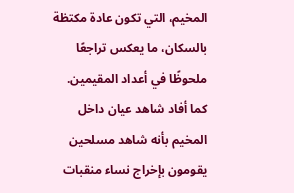المخيم، التي تكون عادة مكتظة بالسكان، ما يعكس تراجعًا ملحوظًا في أعداد المقيمين. كما أفاد شاهد عيان داخل المخيم بأنه شاهد مسلحين يقومون بإخراج نساء منقبات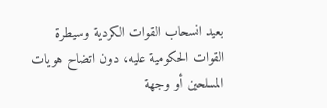بعيد انسحاب القوات الكردية وسيطرة القوات الحكومية عليه، دون اتضاح هويات المسلحين أو وجهة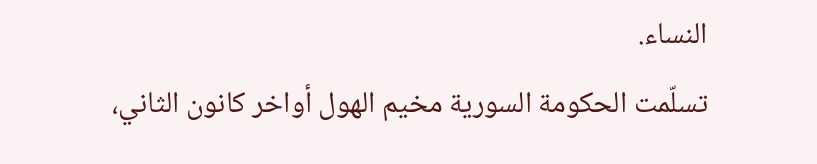النساء.
تسلّمت الحكومة السورية مخيم الهول أواخر كانون الثاني،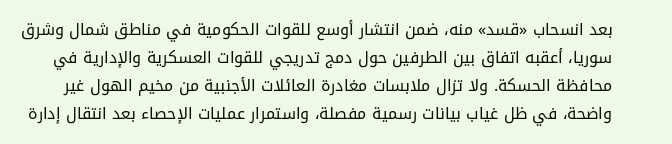بعد انسحاب «قسد» منه، ضمن انتشار أوسع للقوات الحكومية في مناطق شمال وشرق سوريا، أعقبه اتفاق بين الطرفين حول دمج تدريجي للقوات العسكرية والإدارية في محافظة الحسكة. ولا تزال ملابسات مغادرة العائلات الأجنبية من مخيم الهول غير واضحة، في ظل غياب بيانات رسمية مفصلة، واستمرار عمليات الإحصاء بعد انتقال إدارة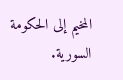المخيم إلى الحكومة السورية.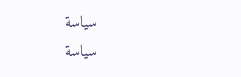سياسة
سياسة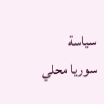سياسة
سوريا محلي